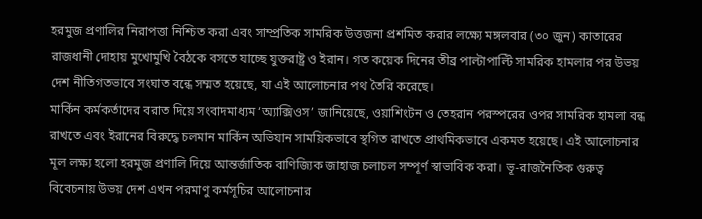হরমুজ প্রণালির নিরাপত্তা নিশ্চিত করা এবং সাম্প্রতিক সামরিক উত্তজনা প্রশমিত করার লক্ষ্যে মঙ্গলবার (৩০ জুন) কাতারের রাজধানী দোহায় মুখোমুখি বৈঠকে বসতে যাচ্ছে যুক্তরাষ্ট্র ও ইরান। গত কয়েক দিনের তীব্র পাল্টাপাল্টি সামরিক হামলার পর উভয় দেশ নীতিগতভাবে সংঘাত বন্ধে সম্মত হয়েছে, যা এই আলোচনার পথ তৈরি করেছে।
মার্কিন কর্মকর্তাদের বরাত দিয়ে সংবাদমাধ্যম ‘অ্যাক্সিওস’ জানিয়েছে, ওয়াশিংটন ও তেহরান পরস্পরের ওপর সামরিক হামলা বন্ধ রাখতে এবং ইরানের বিরুদ্ধে চলমান মার্কিন অভিযান সাময়িকভাবে স্থগিত রাখতে প্রাথমিকভাবে একমত হয়েছে। এই আলোচনার মূল লক্ষ্য হলো হরমুজ প্রণালি দিয়ে আন্তর্জাতিক বাণিজ্যিক জাহাজ চলাচল সম্পূর্ণ স্বাভাবিক করা। ভূ-রাজনৈতিক গুরুত্ব বিবেচনায় উভয় দেশ এখন পরমাণু কর্মসূচির আলোচনার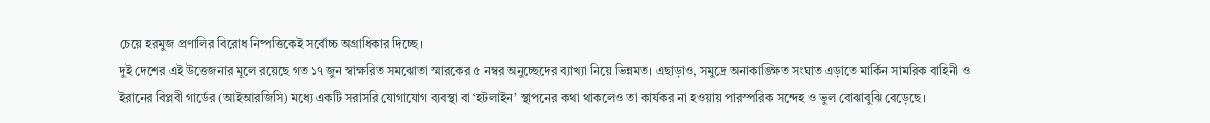চেয়ে হরমুজ প্রণালির বিরোধ নিষ্পত্তিকেই সর্বোচ্চ অগ্রাধিকার দিচ্ছে।
দুই দেশের এই উত্তেজনার মূলে রয়েছে গত ১৭ জুন স্বাক্ষরিত সমঝোতা স্মারকের ৫ নম্বর অনুচ্ছেদের ব্যাখ্যা নিয়ে ভিন্নমত। এছাড়াও, সমুদ্রে অনাকাঙ্ক্ষিত সংঘাত এড়াতে মার্কিন সামরিক বাহিনী ও ইরানের বিপ্লবী গার্ডের (আইআরজিসি) মধ্যে একটি সরাসরি যোগাযোগ ব্যবস্থা বা ‘হটলাইন’ স্থাপনের কথা থাকলেও তা কার্যকর না হওয়ায় পারস্পরিক সন্দেহ ও ভুল বোঝাবুঝি বেড়েছে।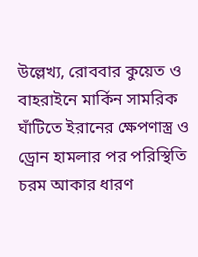উল্লেখ্য, রোববার কুয়েত ও বাহরাইনে মার্কিন সামরিক ঘাঁটিতে ইরানের ক্ষেপণাস্ত্র ও ড্রোন হামলার পর পরিস্থিতি চরম আকার ধারণ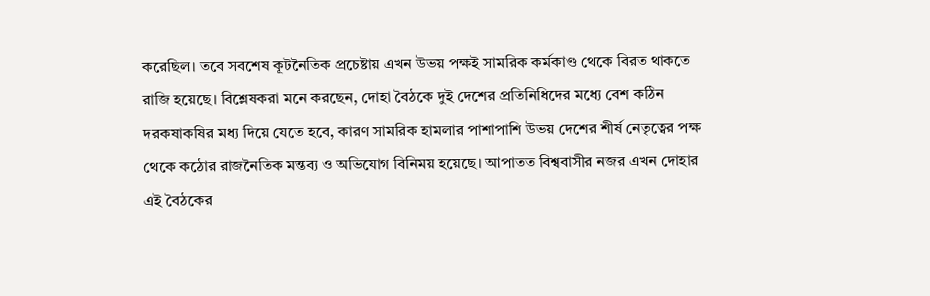করেছিল। তবে সবশেষ কূটনৈতিক প্রচেষ্টায় এখন উভয় পক্ষই সামরিক কর্মকাণ্ড থেকে বিরত থাকতে রাজি হয়েছে। বিশ্লেষকরা মনে করছেন, দোহা বৈঠকে দুই দেশের প্রতিনিধিদের মধ্যে বেশ কঠিন দরকষাকষির মধ্য দিয়ে যেতে হবে, কারণ সামরিক হামলার পাশাপাশি উভয় দেশের শীর্ষ নেতৃত্বের পক্ষ থেকে কঠোর রাজনৈতিক মন্তব্য ও অভিযোগ বিনিময় হয়েছে। আপাতত বিশ্ববাসীর নজর এখন দোহার এই বৈঠকের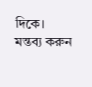দিকে।
মন্তব্য করুন